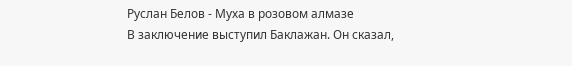Руслан Белов - Муха в розовом алмазе
В заключение выступил Баклажан. Он сказал,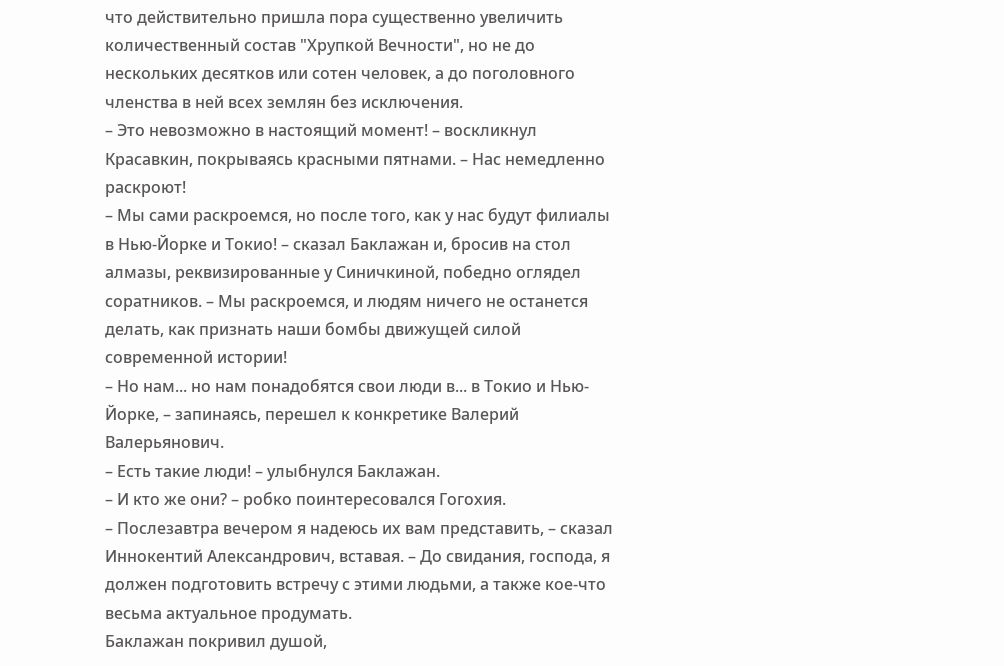что действительно пришла пора существенно увеличить количественный состав "Хрупкой Вечности", но не до нескольких десятков или сотен человек, а до поголовного членства в ней всех землян без исключения.
– Это невозможно в настоящий момент! – воскликнул Красавкин, покрываясь красными пятнами. – Нас немедленно раскроют!
– Мы сами раскроемся, но после того, как у нас будут филиалы в Нью-Йорке и Токио! – сказал Баклажан и, бросив на стол алмазы, реквизированные у Синичкиной, победно оглядел соратников. – Мы раскроемся, и людям ничего не останется делать, как признать наши бомбы движущей силой современной истории!
– Но нам... но нам понадобятся свои люди в... в Токио и Нью-Йорке, – запинаясь, перешел к конкретике Валерий Валерьянович.
– Есть такие люди! – улыбнулся Баклажан.
– И кто же они? – робко поинтересовался Гогохия.
– Послезавтра вечером я надеюсь их вам представить, – сказал Иннокентий Александрович, вставая. – До свидания, господа, я должен подготовить встречу с этими людьми, а также кое-что весьма актуальное продумать.
Баклажан покривил душой,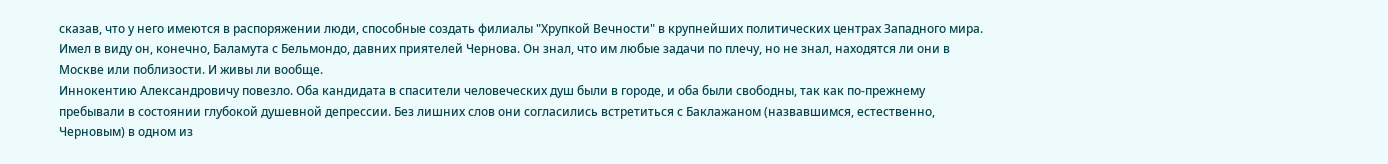сказав, что у него имеются в распоряжении люди, способные создать филиалы "Хрупкой Вечности" в крупнейших политических центрах Западного мира. Имел в виду он, конечно, Баламута с Бельмондо, давних приятелей Чернова. Он знал, что им любые задачи по плечу, но не знал, находятся ли они в Москве или поблизости. И живы ли вообще.
Иннокентию Александровичу повезло. Оба кандидата в спасители человеческих душ были в городе, и оба были свободны, так как по-прежнему пребывали в состоянии глубокой душевной депрессии. Без лишних слов они согласились встретиться с Баклажаном (назвавшимся, естественно, Черновым) в одном из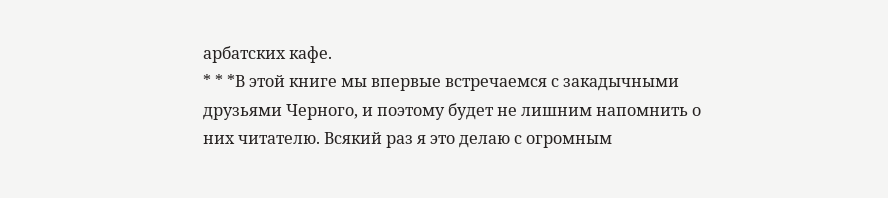арбатских кафе.
* * *В этой книге мы впервые встречаемся с закадычными друзьями Черного, и поэтому будет не лишним напомнить о них читателю. Всякий раз я это делаю с огромным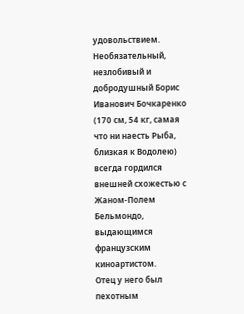удовольствием.
Необязательный, незлобивый и добродушный Борис Иванович Бочкаренко (170 см, 54 кг, самая что ни наесть Рыба, близкая к Водолею) всегда гордился внешней схожестью с Жаном-Полем Бельмондо, выдающимся французским киноартистом.
Отец у него был пехотным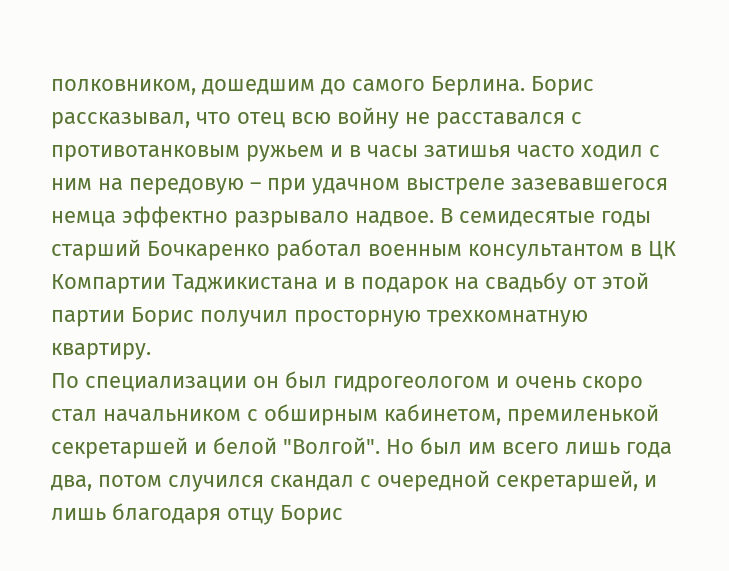полковником, дошедшим до самого Берлина. Борис рассказывал, что отец всю войну не расставался с противотанковым ружьем и в часы затишья часто ходил с ним на передовую – при удачном выстреле зазевавшегося немца эффектно разрывало надвое. В семидесятые годы старший Бочкаренко работал военным консультантом в ЦК Компартии Таджикистана и в подарок на свадьбу от этой партии Борис получил просторную трехкомнатную квартиру.
По специализации он был гидрогеологом и очень скоро стал начальником с обширным кабинетом, премиленькой секретаршей и белой "Волгой". Но был им всего лишь года два, потом случился скандал с очередной секретаршей, и лишь благодаря отцу Борис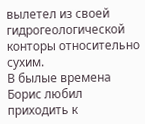вылетел из своей гидрогеологической конторы относительно сухим.
В былые времена Борис любил приходить к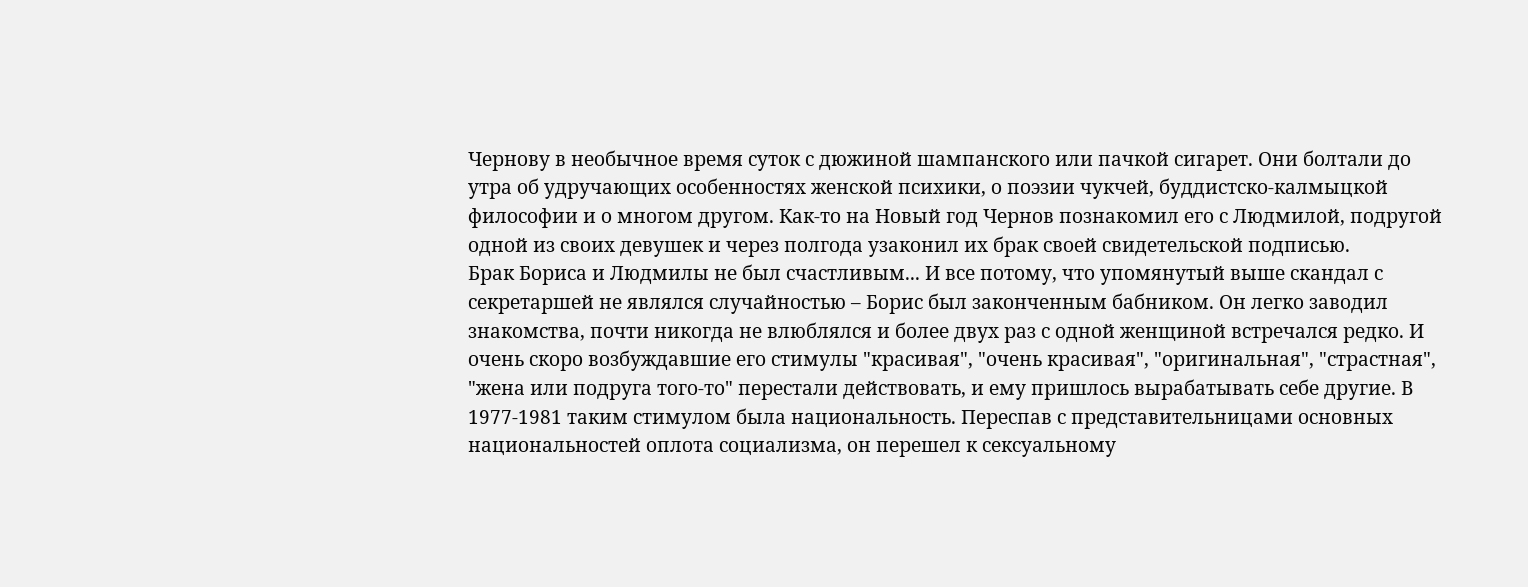Чернову в необычное время суток с дюжиной шампанского или пачкой сигарет. Они болтали до утра об удручающих особенностях женской психики, о поэзии чукчей, буддистско-калмыцкой философии и о многом другом. Как-то на Новый год Чернов познакомил его с Людмилой, подругой одной из своих девушек и через полгода узаконил их брак своей свидетельской подписью.
Брак Бориса и Людмилы не был счастливым... И все потому, что упомянутый выше скандал с секретаршей не являлся случайностью – Борис был законченным бабником. Он легко заводил знакомства, почти никогда не влюблялся и более двух раз с одной женщиной встречался редко. И очень скоро возбуждавшие его стимулы "красивая", "очень красивая", "оригинальная", "страстная", "жена или подруга того-то" перестали действовать, и ему пришлось вырабатывать себе другие. В 1977-1981 таким стимулом была национальность. Переспав с представительницами основных национальностей оплота социализма, он перешел к сексуальному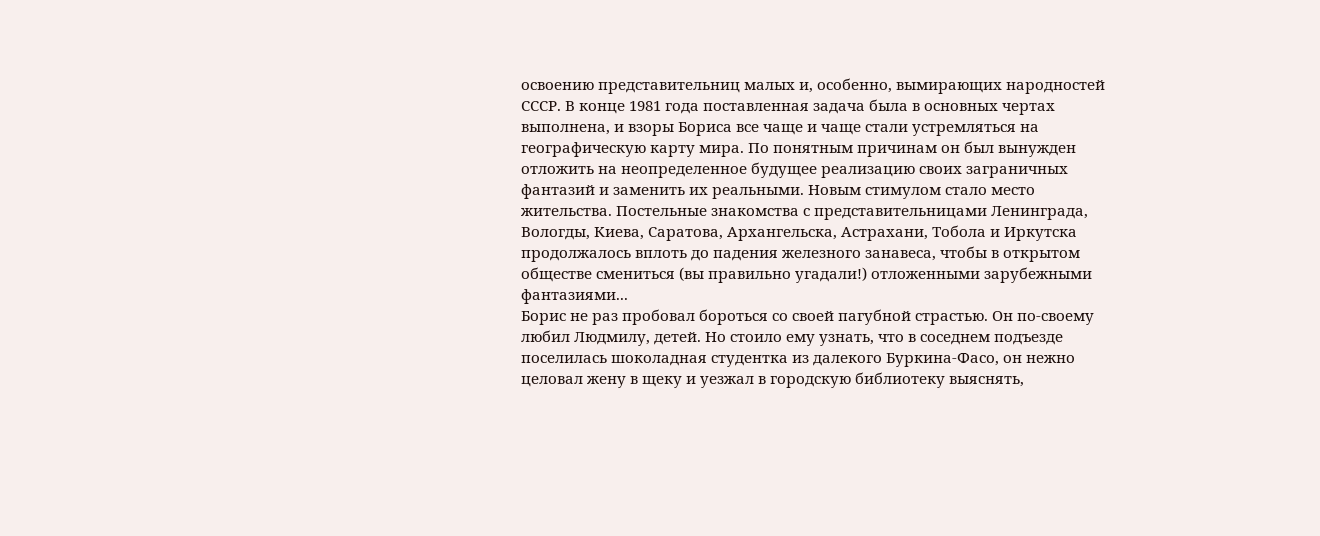освоению представительниц малых и, особенно, вымирающих народностей СССР. В конце 1981 года поставленная задача была в основных чертах выполнена, и взоры Бориса все чаще и чаще стали устремляться на географическую карту мира. По понятным причинам он был вынужден отложить на неопределенное будущее реализацию своих заграничных фантазий и заменить их реальными. Новым стимулом стало место жительства. Постельные знакомства с представительницами Ленинграда, Вологды, Киева, Саратова, Архангельска, Астрахани, Тобола и Иркутска продолжалось вплоть до падения железного занавеса, чтобы в открытом обществе смениться (вы правильно угадали!) отложенными зарубежными фантазиями...
Борис не раз пробовал бороться со своей пагубной страстью. Он по-своему любил Людмилу, детей. Но стоило ему узнать, что в соседнем подъезде поселилась шоколадная студентка из далекого Буркина-Фасо, он нежно целовал жену в щеку и уезжал в городскую библиотеку выяснять,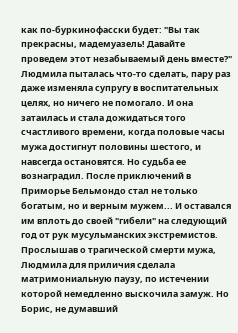как по-буркинофасски будет: "Вы так прекрасны, мадемуазель! Давайте проведем этот незабываемый день вместе?"
Людмила пыталась что-то сделать, пару раз даже изменяла супругу в воспитательных целях, но ничего не помогало. И она затаилась и стала дожидаться того счастливого времени, когда половые часы мужа достигнут половины шестого, и навсегда остановятся. Но судьба ее вознаградил. После приключений в Приморье Бельмондо стал не только богатым, но и верным мужем... И оставался им вплоть до своей "гибели" на следующий год от рук мусульманских экстремистов. Прослышав о трагической смерти мужа, Людмила для приличия сделала матримониальную паузу, по истечении которой немедленно выскочила замуж. Но Борис, не думавший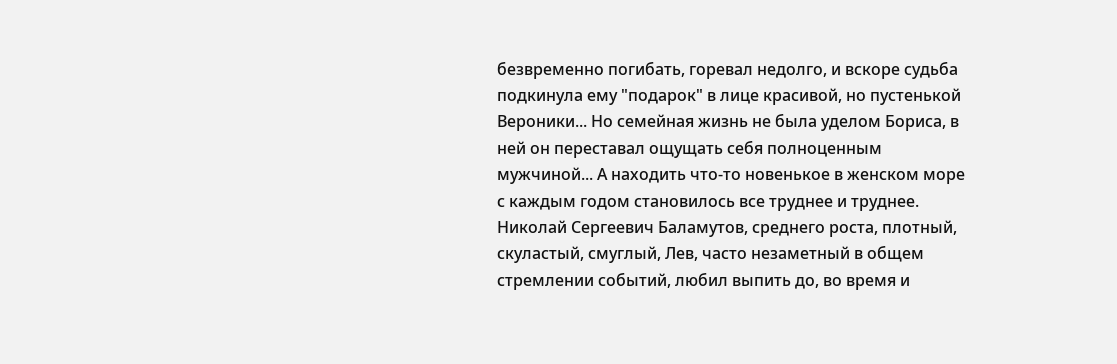безвременно погибать, горевал недолго, и вскоре судьба подкинула ему "подарок" в лице красивой, но пустенькой Вероники... Но семейная жизнь не была уделом Бориса, в ней он переставал ощущать себя полноценным мужчиной... А находить что-то новенькое в женском море с каждым годом становилось все труднее и труднее.
Николай Сергеевич Баламутов, среднего роста, плотный, скуластый, смуглый, Лев, часто незаметный в общем стремлении событий, любил выпить до, во время и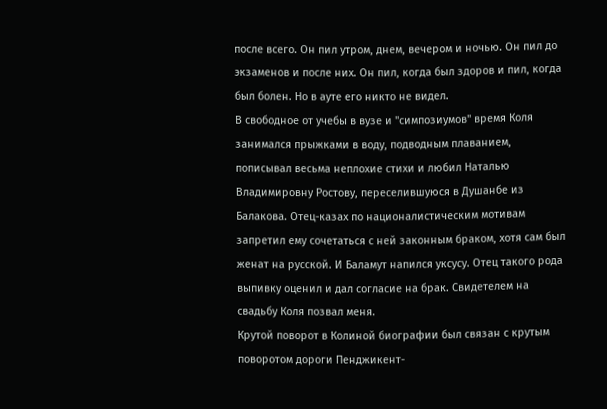после всего. Он пил утром, днем, вечером и ночью. Он пил до экзаменов и после них. Он пил, когда был здоров и пил, когда был болен. Но в ауте его никто не видел.
В свободное от учебы в вузе и "симпозиумов" время Коля занимался прыжками в воду, подводным плаванием, пописывал весьма неплохие стихи и любил Наталью Владимировну Ростову, переселившуюся в Душанбе из Балакова. Отец-казах по националистическим мотивам запретил ему сочетаться с ней законным браком, хотя сам был женат на русской. И Баламут напился уксусу. Отец такого рода выпивку оценил и дал согласие на брак. Свидетелем на свадьбу Коля позвал меня.
Крутой поворот в Колиной биографии был связан с крутым поворотом дороги Пенджикент-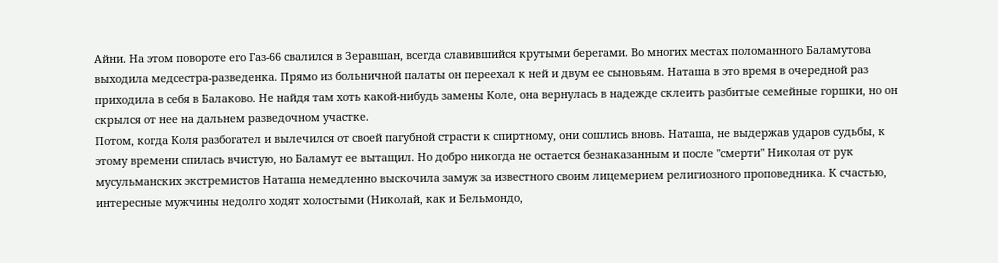Айни. На этом повороте его Газ-66 свалился в Зеравшан, всегда славившийся крутыми берегами. Во многих местах поломанного Баламутова выходила медсестра-разведенка. Прямо из больничной палаты он переехал к ней и двум ее сыновьям. Наташа в это время в очередной раз приходила в себя в Балаково. Не найдя там хоть какой-нибудь замены Коле, она вернулась в надежде склеить разбитые семейные горшки, но он скрылся от нее на дальнем разведочном участке.
Потом, когда Коля разбогател и вылечился от своей пагубной страсти к спиртному, они сошлись вновь. Наташа, не выдержав ударов судьбы, к этому времени спилась вчистую, но Баламут ее вытащил. Но добро никогда не остается безнаказанным и после "смерти" Николая от рук мусульманских экстремистов Наташа немедленно выскочила замуж за известного своим лицемерием религиозного проповедника. К счастью, интересные мужчины недолго ходят холостыми (Николай, как и Бельмондо,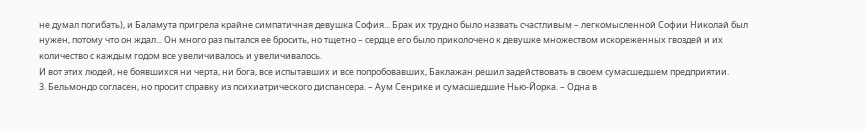не думал погибать), и Баламута пригрела крайне симпатичная девушка София... Брак их трудно было назвать счастливым – легкомысленной Софии Николай был нужен, потому что он ждал... Он много раз пытался ее бросить, но тщетно – сердце его было приколочено к девушке множеством искореженных гвоздей и их количество с каждым годом все увеличивалось и увеличивалось.
И вот этих людей, не боявшихся ни черта, ни бога, все испытавших и все попробовавших, Баклажан решил задействовать в своем сумасшедшем предприятии.
3. Бельмондо согласен, но просит справку из психиатрического диспансера. – Аум Сенрике и сумасшедшие Нью-Йорка. – Одна в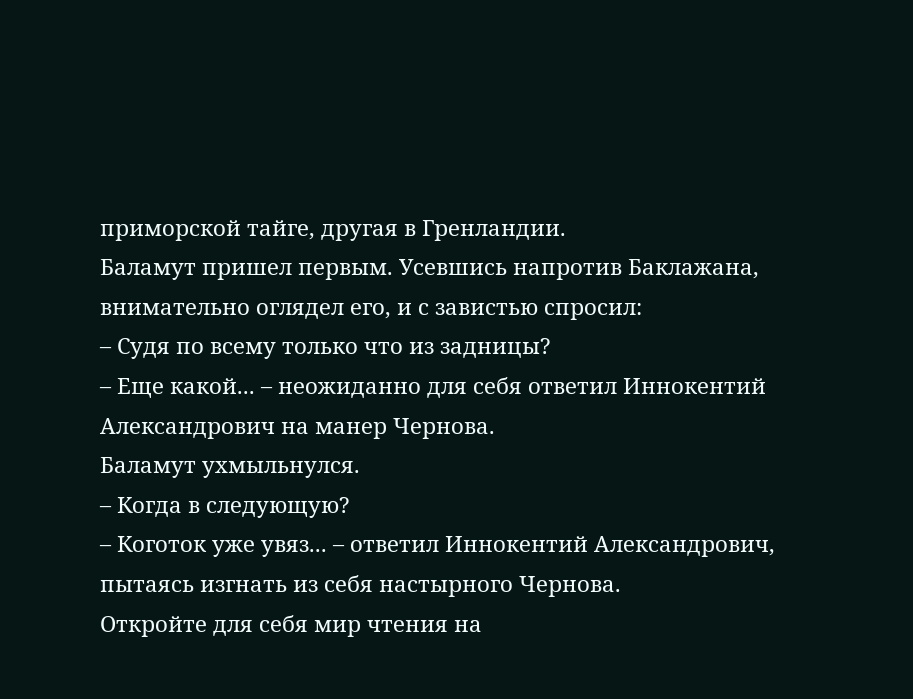приморской тайге, другая в Гренландии.
Баламут пришел первым. Усевшись напротив Баклажана, внимательно оглядел его, и с завистью спросил:
– Судя по всему только что из задницы?
– Еще какой... – неожиданно для себя ответил Иннокентий Александрович на манер Чернова.
Баламут ухмыльнулся.
– Когда в следующую?
– Коготок уже увяз... – ответил Иннокентий Александрович, пытаясь изгнать из себя настырного Чернова.
Откройте для себя мир чтения на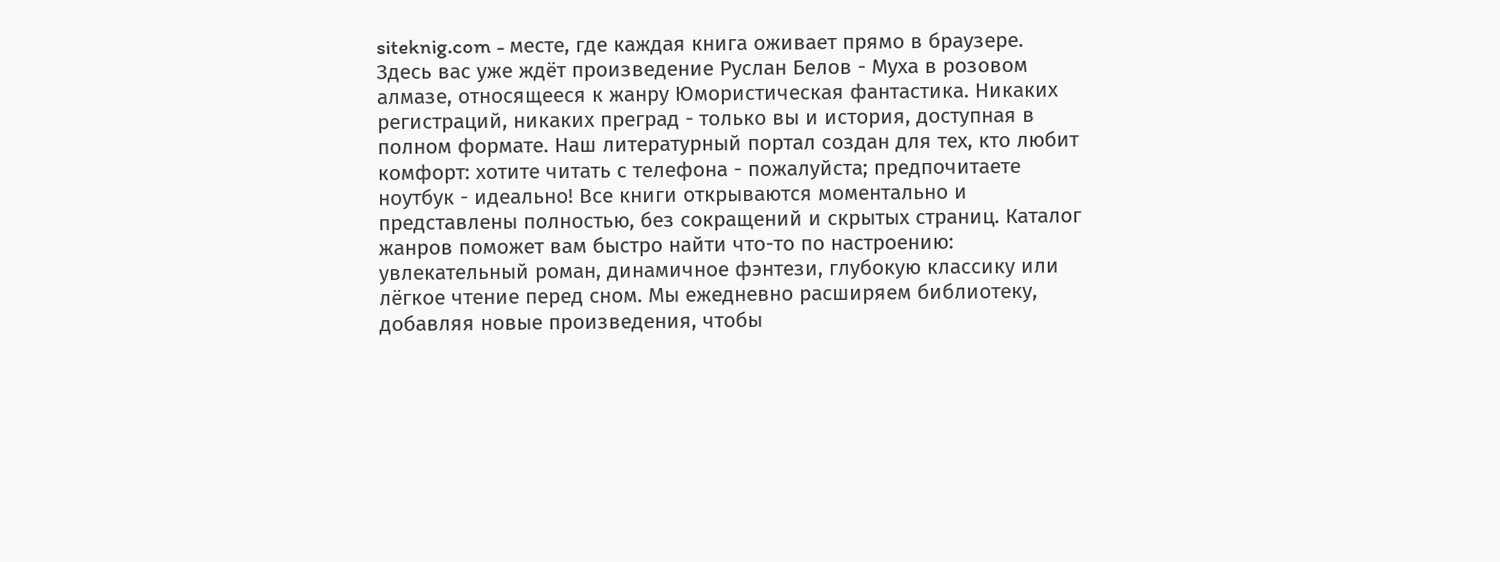siteknig.com - месте, где каждая книга оживает прямо в браузере. Здесь вас уже ждёт произведение Руслан Белов - Муха в розовом алмазе, относящееся к жанру Юмористическая фантастика. Никаких регистраций, никаких преград - только вы и история, доступная в полном формате. Наш литературный портал создан для тех, кто любит комфорт: хотите читать с телефона - пожалуйста; предпочитаете ноутбук - идеально! Все книги открываются моментально и представлены полностью, без сокращений и скрытых страниц. Каталог жанров поможет вам быстро найти что-то по настроению: увлекательный роман, динамичное фэнтези, глубокую классику или лёгкое чтение перед сном. Мы ежедневно расширяем библиотеку, добавляя новые произведения, чтобы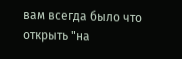вам всегда было что открыть "на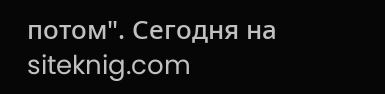потом". Сегодня на siteknig.com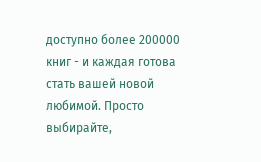доступно более 200000 книг - и каждая готова стать вашей новой любимой. Просто выбирайте,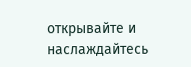открывайте и наслаждайтесь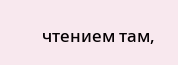чтением там,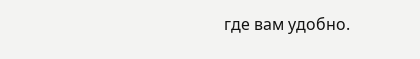где вам удобно.